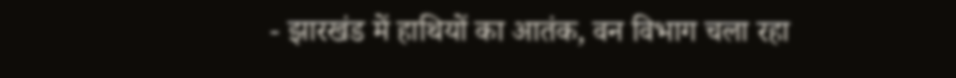- झारखंड में हाथियों का आतंक, वन विभाग चला रहा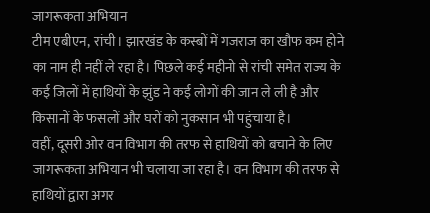जागरूकता अभियान
टीम एबीएन, रांची। झारखंड के कस्बों में गजराज का खौफ कम होने का नाम ही नहीं ले रहा है। पिछले कई महीनो से रांची समेत राज्य के कई जिलों में हाथियों के झुंड ने कई लोगों की जान ले ली है और किसानों के फसलों और घरों को नुकसान भी पहुंचाया है।
वहीं, दूसरी ओर वन विभाग की तरफ से हाथियों को बचाने के लिए जागरूकता अभियान भी चलाया जा रहा है। वन विभाग की तरफ से हाथियों द्वारा अगर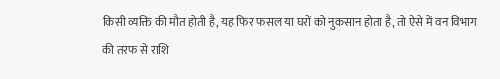किसी व्यक्ति की मौत होती है, यह फिर फसल या घरों को नुकसान होता है, तो ऐसे में वन विभाग की तरफ से राशि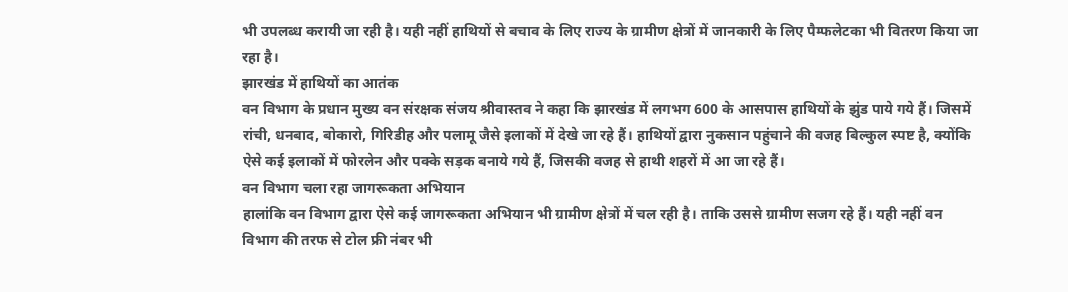भी उपलब्ध करायी जा रही है। यही नहीं हाथियों से बचाव के लिए राज्य के ग्रामीण क्षेत्रों में जानकारी के लिए पैम्फलेटका भी वितरण किया जा रहा है।
झारखंड में हाथियों का आतंक
वन विभाग के प्रधान मुख्य वन संरक्षक संजय श्रीवास्तव ने कहा कि झारखंड में लगभग 600 के आसपास हाथियों के झुंड पाये गये हैं। जिसमें रांची, धनबाद, बोकारो, गिरिडीह और पलामू जैसे इलाकों में देखे जा रहे हैं। हाथियों द्वारा नुकसान पहुंचाने की वजह बिल्कुल स्पष्ट है, क्योंकि ऐसे कई इलाकों में फोरलेन और पक्के सड़क बनाये गये हैं, जिसकी वजह से हाथी शहरों में आ जा रहे हैं।
वन विभाग चला रहा जागरूकता अभियान
हालांकि वन विभाग द्वारा ऐसे कई जागरूकता अभियान भी ग्रामीण क्षेत्रों में चल रही है। ताकि उससे ग्रामीण सजग रहे हैं। यही नहीं वन विभाग की तरफ से टोल फ्री नंबर भी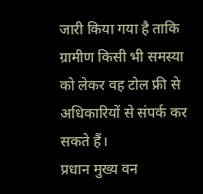जारी किया गया है ताकि ग्रामीण किसी भी समस्या को लेकर वह टोल फ्री से अधिकारियों से संपर्क कर सकते हैं।
प्रधान मुख्य वन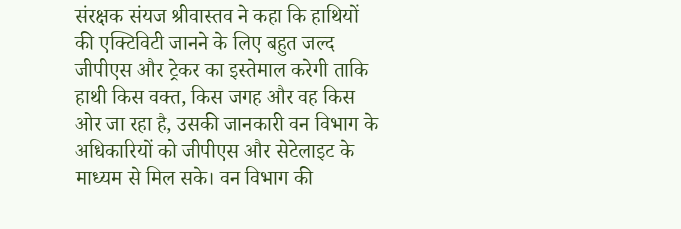संरक्षक संयज श्रीवास्तव ने कहा कि हाथियों की एक्टिविटी जानने के लिए बहुत जल्द जीपीएस और ट्रेकर का इस्तेमाल करेगी ताकि हाथी किस वक्त, किस जगह और वह किस ओर जा रहा है, उसकी जानकारी वन विभाग के अधिकारियों को जीपीएस और सेटेलाइट के माध्यम से मिल सके। वन विभाग की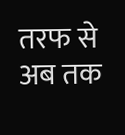तरफ से अब तक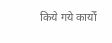किये गये कार्यों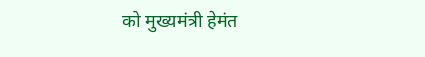को मुख्यमंत्री हेमंत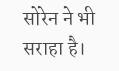सोरेन ने भी सराहा है।